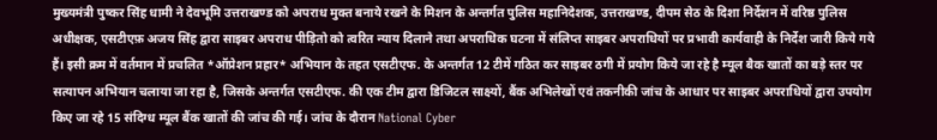मुख्यमंत्री पुष्कर सिंह धामी ने देवभूमि उत्तराखण्ड को अपराध मुक्त बनाये रखने के मिशन के अन्तर्गत पुलिस महानिदेशक, उत्तराखण्ड, दीपम सेठ के दिशा निर्देशन में वरिष्ठ पुलिस अधीक्षक, एसटीएफ़ अजय सिंह द्वारा साइबर अपराध पीड़ितो को त्वरित न्याय दिलाने तथा अपराधिक घटना में संलिप्त साइबर अपराधियों पर प्रभावी कार्यवाही के निर्देश जारी किये गये हैं। इसी क्रम में वर्तमान में प्रचलित *ऑप्रेशन प्रहार* अभियान के तहत एसटीएफ. के अन्तर्गत 12 टीमें गठित कर साइबर ठगी में प्रयोग किये जा रहे है म्यूल बैक खातों का बड़े स्तर पर सत्यापन अभियान चलाया जा रहा है, जिसके अन्तर्गत एसटीएफ. की एक टीम द्वारा डिजिटल साक्ष्यों, बैंक अभिलेखों एवं तकनीकी जांच के आधार पर साइबर अपराधियों द्वारा उपयोग किए जा रहे 15 संदिग्ध म्यूल बैंक खातों की जांच की गई। जांच के दौरान National Cyber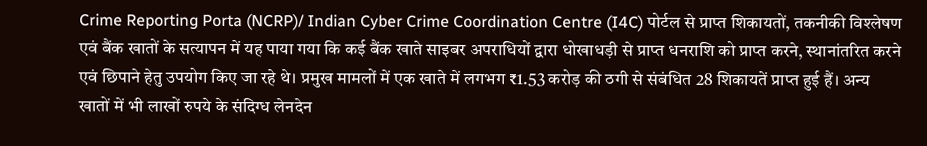Crime Reporting Porta (NCRP)/ Indian Cyber Crime Coordination Centre (I4C) पोर्टल से प्राप्त शिकायतों, तकनीकी विश्लेषण एवं बैंक खातों के सत्यापन में यह पाया गया कि कई बैंक खाते साइबर अपराधियों द्वारा धोखाधड़ी से प्राप्त धनराशि को प्राप्त करने, स्थानांतरित करने एवं छिपाने हेतु उपयोग किए जा रहे थे। प्रमुख मामलों में एक खाते में लगभग ₹1.53 करोड़ की ठगी से संबंधित 28 शिकायतें प्राप्त हुई हैं। अन्य खातों में भी लाखों रुपये के संदिग्ध लेनदेन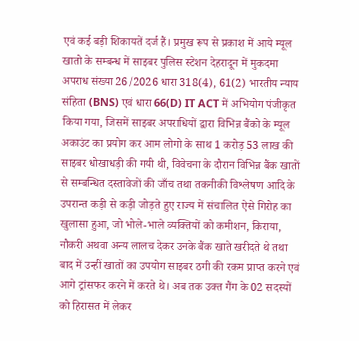एवं कई बड़ी शिकायतें दर्ज हैं। प्रमुख रूप से प्रकाश में आये म्यूल खातो के सम्बन्ध में साइबर पुलिस स्टेशन देहरादून में मुकदमा अपराध संख्या 26/2026 धारा 318(4), 61(2) भारतीय न्याय संहिता (BNS) एवं धारा 66(D) IT ACT में अभियोग पंजीकृत किया गया, जिसमें साइबर अपराधियों द्वारा विभिन्न बैंको के म्यूल अकाउंट का प्रयोग कर आम लोगो के साथ 1 करोड़ 53 लाख की साइबर धोखाधड़ी की गयी थी, विवेचना के दौरान विभिन्न बैंक खातों से सम्बन्धित दस्तावेजों की जाँच तथा तकनीकी विश्लेषण आदि के उपरान्त कड़ी से कड़ी जोड़ते हुए राज्य में संचालित ऐसे गिरोह का खुलासा हुआ, जो भोले-भाले व्यक्तियों को कमीशन, किराया, नौकरी अथवा अन्य लालच देकर उनके बैंक खाते खरीदते थे तथा बाद में उन्हीं खातों का उपयोग साइबर ठगी की रकम प्राप्त करने एवं आगे ट्रांसफर करने में करते थे। अब तक उक्त गैंग के 02 सदस्यों को हिरासत में लेकर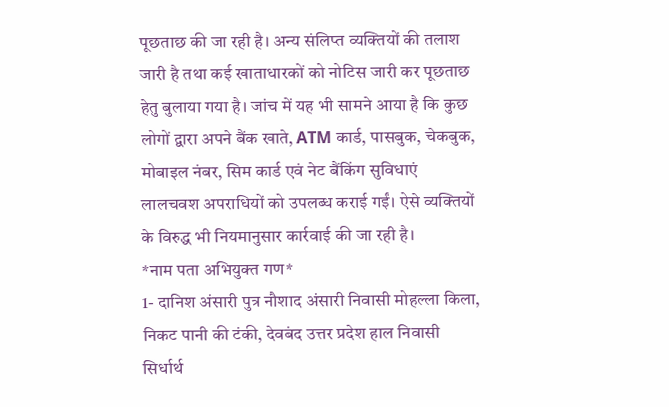पूछताछ की जा रही है। अन्य संलिप्त व्यक्तियों की तलाश जारी है तथा कई खाताधारकों को नोटिस जारी कर पूछताछ हेतु बुलाया गया है। जांच में यह भी सामने आया है कि कुछ लोगों द्वारा अपने बैंक खाते, ATM कार्ड, पासबुक, चेकबुक, मोबाइल नंबर, सिम कार्ड एवं नेट बैंकिंग सुविधाएं लालचवश अपराधियों को उपलब्ध कराई गईं। ऐसे व्यक्तियों के विरुद्ध भी नियमानुसार कार्रवाई की जा रही है।
*नाम पता अभियुक्त गण*
1- दानिश अंसारी पुत्र नौशाद अंसारी निवासी मोहल्ला किला, निकट पानी की टंकी, देवबंद उत्तर प्रदेश हाल निवासी सिर्धार्थ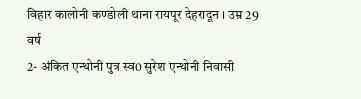विहार कालोनी कण्डोली थाना रायपूर देहरादून । उम्र 29 वर्ष
2- अंकित एन्थोनी पुत्र स्व0 सुरेश एन्थोनी निवासी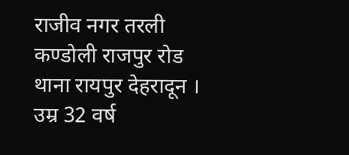राजीव नगर तरली कण्डोली राजपुर रोड थाना रायपुर देहरादून । उम्र 32 वर्ष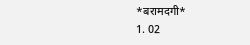*बरामदगी*
1. 02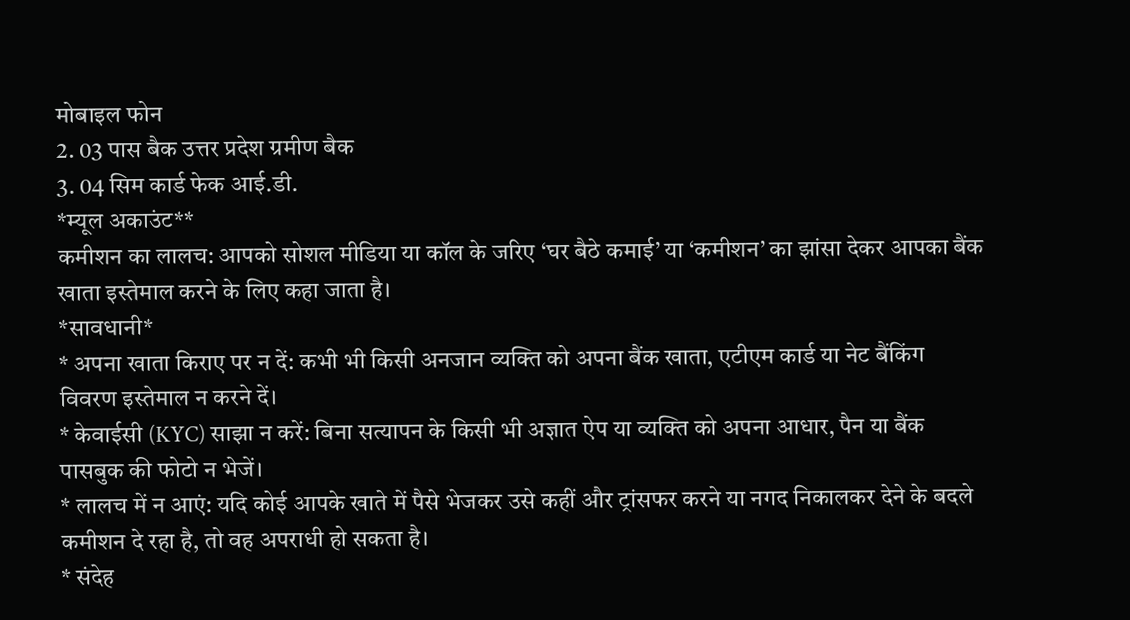मोबाइल फोन
2. 03 पास बैक उत्तर प्रदेश ग्रमीण बैक
3. 04 सिम कार्ड फेक आई.डी.
*म्यूल अकाउंट**
कमीशन का लालच: आपको सोशल मीडिया या कॉल के जरिए ‘घर बैठे कमाई’ या ‘कमीशन’ का झांसा देकर आपका बैंक खाता इस्तेमाल करने के लिए कहा जाता है।
*सावधानी*
* अपना खाता किराए पर न दें: कभी भी किसी अनजान व्यक्ति को अपना बैंक खाता, एटीएम कार्ड या नेट बैंकिंग विवरण इस्तेमाल न करने दें।
* केवाईसी (KYC) साझा न करें: बिना सत्यापन के किसी भी अज्ञात ऐप या व्यक्ति को अपना आधार, पैन या बैंक पासबुक की फोटो न भेजें।
* लालच में न आएं: यदि कोई आपके खाते में पैसे भेजकर उसे कहीं और ट्रांसफर करने या नगद निकालकर देने के बदले कमीशन दे रहा है, तो वह अपराधी हो सकता है।
* संदेह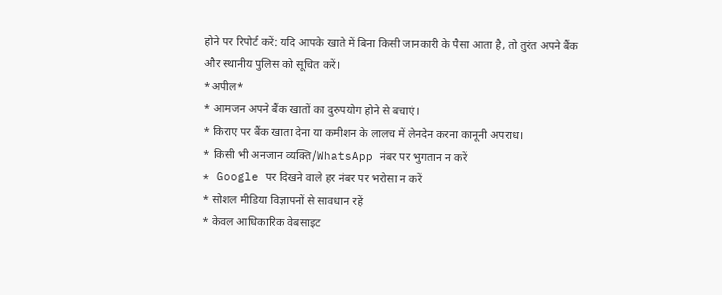होने पर रिपोर्ट करें: यदि आपके खाते में बिना किसी जानकारी के पैसा आता है, तो तुरंत अपने बैंक और स्थानीय पुलिस को सूचित करें।
*अपील*
* आमजन अपने बैंक खातों का दुरुपयोग होने से बचाएं।
* किराए पर बैंक खाता देना या कमीशन के लालच में लेनदेन करना कानूनी अपराध।
* किसी भी अनजान व्यक्ति/WhatsApp नंबर पर भुगतान न करें
* Google पर दिखने वाले हर नंबर पर भरोसा न करें
* सोशल मीडिया विज्ञापनों से सावधान रहें
* केवल आधिकारिक वेबसाइट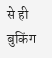से ही बुकिंग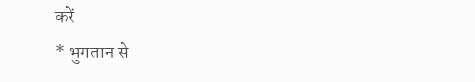करें
* भुगतान से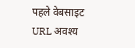पहले वेबसाइट URL अवश्य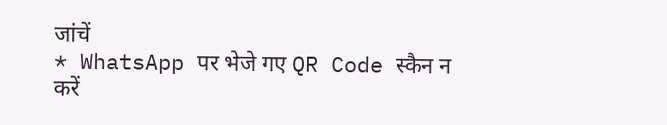जांचें
* WhatsApp पर भेजे गए QR Code स्कैन न करें